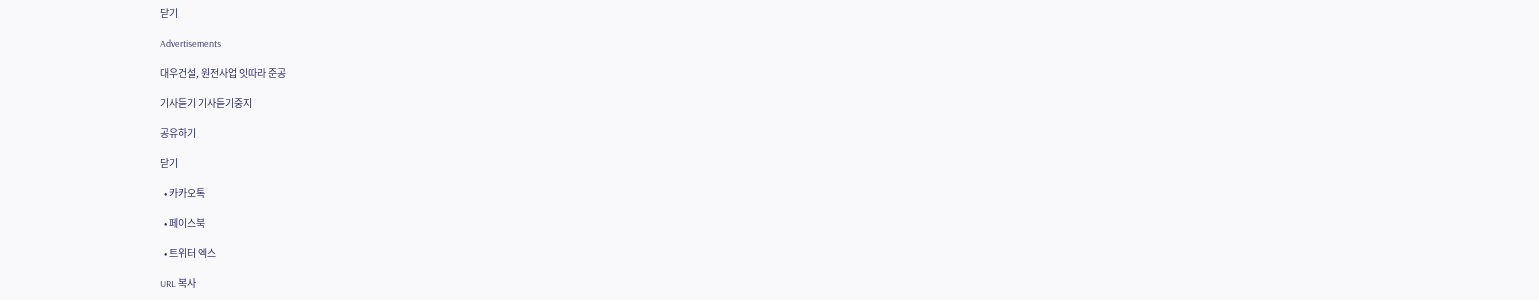닫기

Advertisements

대우건설, 원전사업 잇따라 준공

기사듣기 기사듣기중지

공유하기

닫기

  • 카카오톡

  • 페이스북

  • 트위터 엑스

URL 복사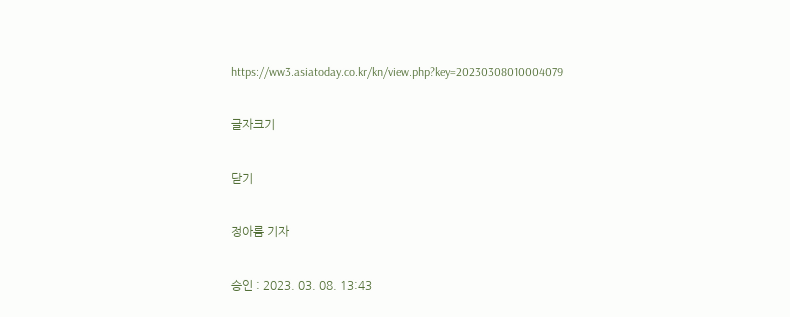https://ww3.asiatoday.co.kr/kn/view.php?key=20230308010004079

글자크기

닫기

정아름 기자

승인 : 2023. 03. 08. 13:43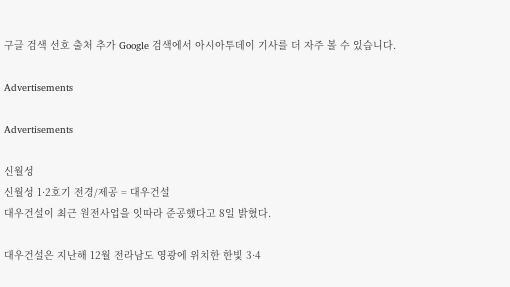구글 검색 선호 출처 추가 Google 검색에서 아시아투데이 기사를 더 자주 볼 수 있습니다.

Advertisements

Advertisements

신월성
신월성 1·2호기 전경/제공 = 대우건설
대우건설이 최근 원전사업을 잇따라 준공했다고 8일 밝혔다.

대우건설은 지난해 12월 전라남도 영광에 위치한 한빛 3·4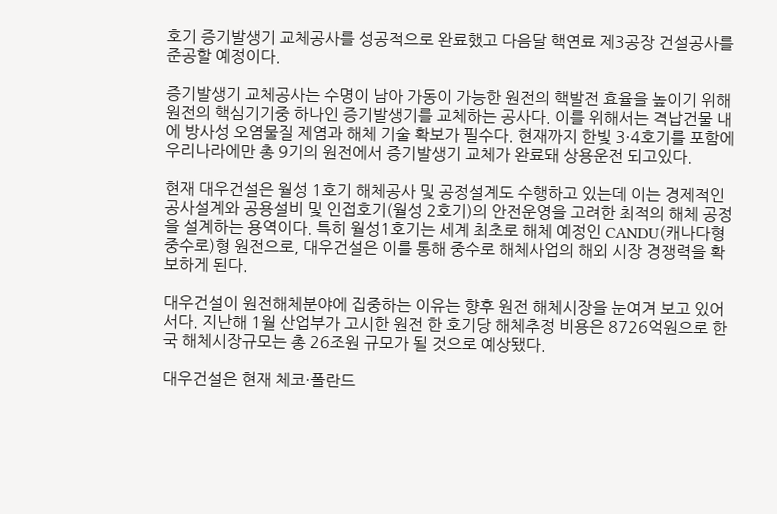호기 증기발생기 교체공사를 성공적으로 완료했고 다음달 핵연료 제3공장 건설공사를 준공할 예정이다.

증기발생기 교체공사는 수명이 남아 가동이 가능한 원전의 핵발전 효율을 높이기 위해 원전의 핵심기기중 하나인 증기발생기를 교체하는 공사다. 이를 위해서는 격납건물 내에 방사성 오염물질 제염과 해체 기술 확보가 필수다. 현재까지 한빛 3·4호기를 포함에 우리나라에만 총 9기의 원전에서 증기발생기 교체가 완료돼 상용운전 되고있다.

현재 대우건설은 월성 1호기 해체공사 및 공정설계도 수행하고 있는데 이는 경제적인 공사설계와 공용설비 및 인접호기(월성 2호기)의 안전운영을 고려한 최적의 해체 공정을 설계하는 용역이다. 특히 월성1호기는 세계 최초로 해체 예정인 CANDU(캐나다형 중수로)형 원전으로, 대우건설은 이를 통해 중수로 해체사업의 해외 시장 경쟁력을 확보하게 된다.

대우건설이 원전해체분야에 집중하는 이유는 향후 원전 해체시장을 눈여겨 보고 있어서다. 지난해 1월 산업부가 고시한 원전 한 호기당 해체추정 비용은 8726억원으로 한국 해체시장규모는 총 26조원 규모가 될 것으로 예상됐다.

대우건설은 현재 체코·폴란드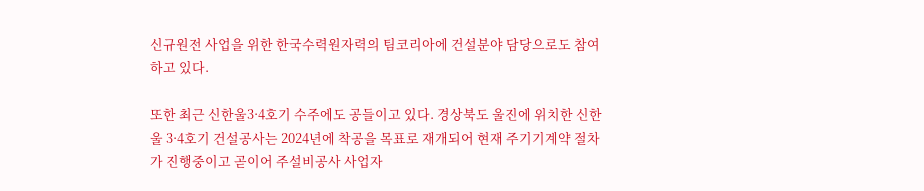신규원전 사업을 위한 한국수력원자력의 팀코리아에 건설분야 담당으로도 참여하고 있다.

또한 최근 신한울3·4호기 수주에도 공들이고 있다. 경상북도 울진에 위치한 신한울 3·4호기 건설공사는 2024년에 착공을 목표로 재개되어 현재 주기기계약 절차가 진행중이고 곧이어 주설비공사 사업자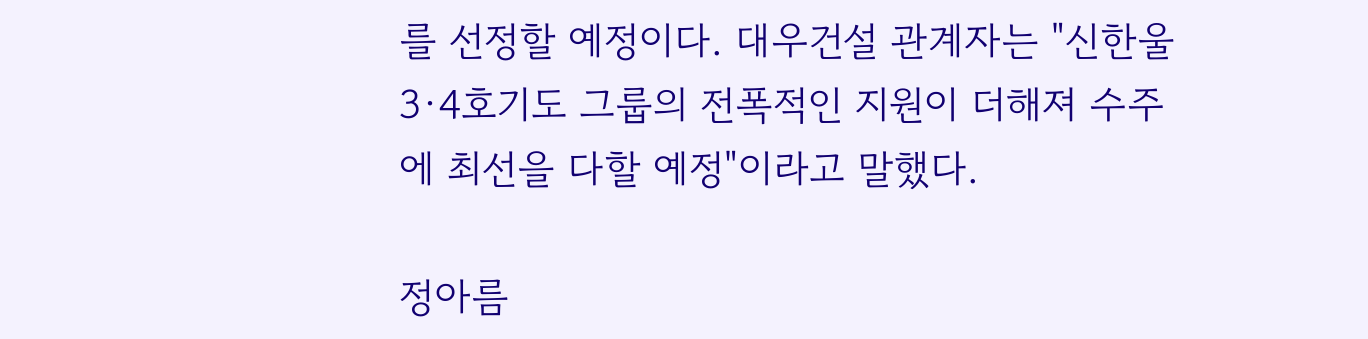를 선정할 예정이다. 대우건설 관계자는 "신한울3·4호기도 그룹의 전폭적인 지원이 더해져 수주에 최선을 다할 예정"이라고 말했다.

정아름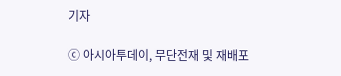기자

ⓒ 아시아투데이, 무단전재 및 재배포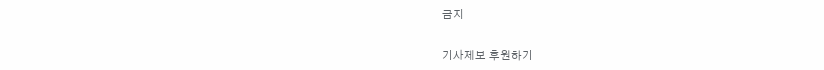금지

기사제보 후원하기